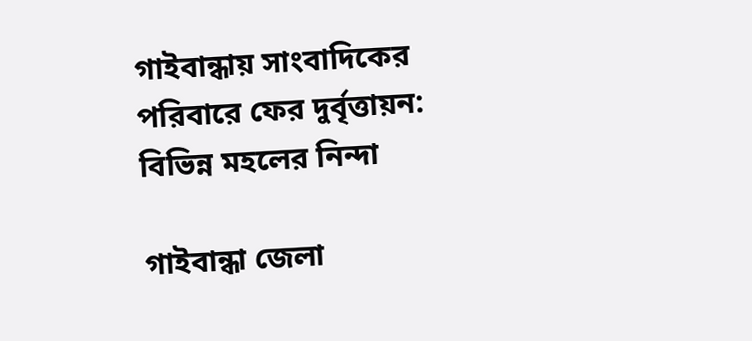গাইবান্ধায় সাংবাদিকের পরিবারে ফের দুর্বৃত্তায়ন: বিভিন্ন মহলের নিন্দা

গাইবান্ধা জেলা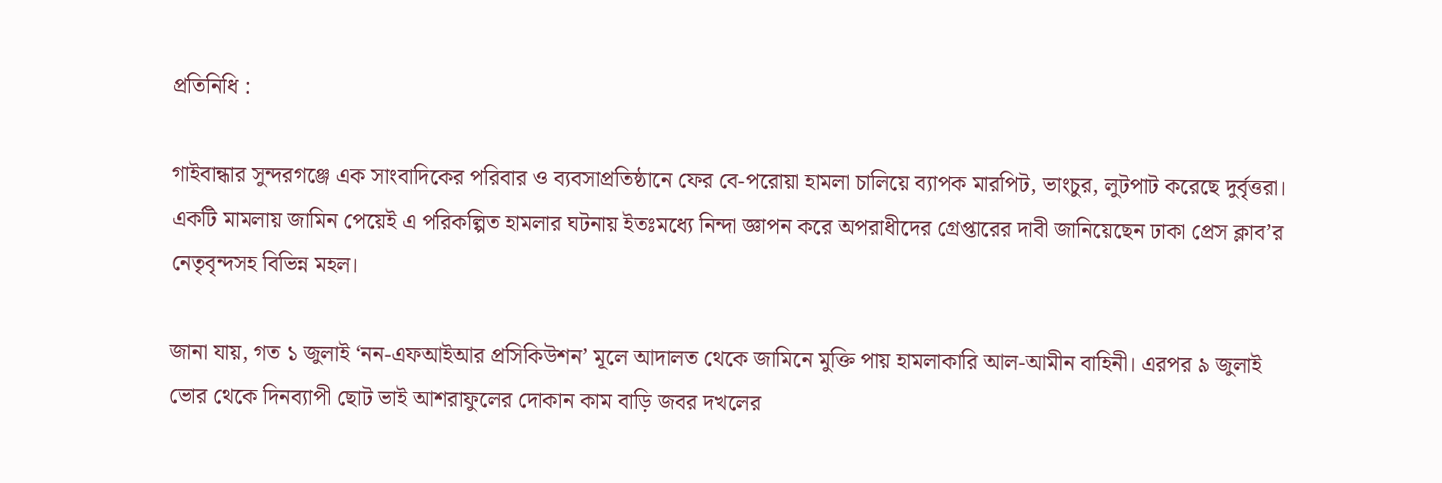প্রতিনিধি :

গাইবান্ধার সুন্দরগঞ্জে এক সাংবাদিকের পরিবার ও ব্যবসাপ্রতিষ্ঠানে ফের বে-পরোয়া হামলা চালিয়ে ব্যাপক মারপিট, ভাংচুর, লুটপাট করেছে দুর্বৃত্তরা। একটি মামলায় জামিন পেয়েই এ পরিকল্পিত হামলার ঘটনায় ইতঃমধ্যে নিন্দা জ্ঞাপন করে অপরাধীদের গ্রেপ্তারের দাবী জানিয়েছেন ঢাকা প্রেস ক্লাব’র নেতৃবৃন্দসহ বিভিন্ন মহল।

জানা যায়, গত ১ জুলাই ‘নন-এফআইআর প্রসিকিউশন’ মূলে আদালত থেকে জামিনে মুক্তি পায় হামলাকারি আল-আমীন বাহিনী। এরপর ৯ জুলাই ভোর থেকে দিনব্যাপী ছোট ভাই আশরাফুলের দোকান কাম বাড়ি জবর দখলের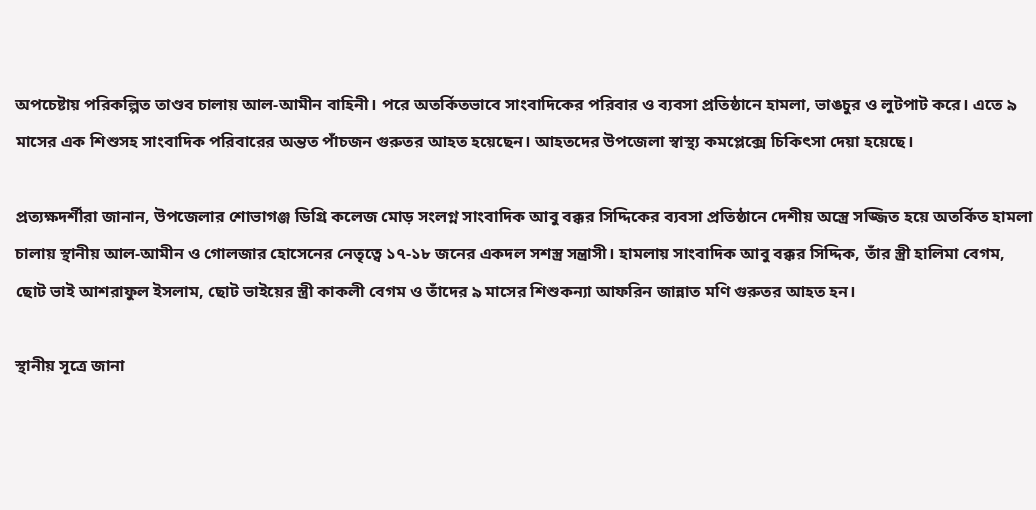অপচেষ্টায় পরিকল্পিত তাণ্ডব চালায় আল-আমীন বাহিনী। পরে অতর্কিতভাবে সাংবাদিকের পরিবার ও ব্যবসা প্রতিষ্ঠানে হামলা, ভাঙচুর ও লুটপাট করে। এতে ৯ মাসের এক শিশুসহ সাংবাদিক পরিবারের অন্তত পাঁচজন গুরুতর আহত হয়েছেন। আহতদের উপজেলা স্বাস্থ্য কমপ্লেক্সে চিকিৎসা দেয়া হয়েছে।

প্রত্যক্ষদর্শীরা জানান, উপজেলার শোভাগঞ্জ ডিগ্রি কলেজ মোড় সংলগ্ন সাংবাদিক আবু বক্কর সিদ্দিকের ব্যবসা প্রতিষ্ঠানে দেশীয় অস্ত্রে সজ্জিত হয়ে অতর্কিত হামলা চালায় স্থানীয় আল-আমীন ও গোলজার হোসেনের নেতৃত্বে ১৭-১৮ জনের একদল সশস্ত্র সন্ত্রাসী। হামলায় সাংবাদিক আবু বক্কর সিদ্দিক, তাঁর স্ত্রী হালিমা বেগম, ছোট ভাই আশরাফুল ইসলাম, ছোট ভাইয়ের স্ত্রী কাকলী বেগম ও তাঁদের ৯ মাসের শিশুকন্যা আফরিন জান্নাত মণি গুরুতর আহত হন।

স্থানীয় সূত্রে জানা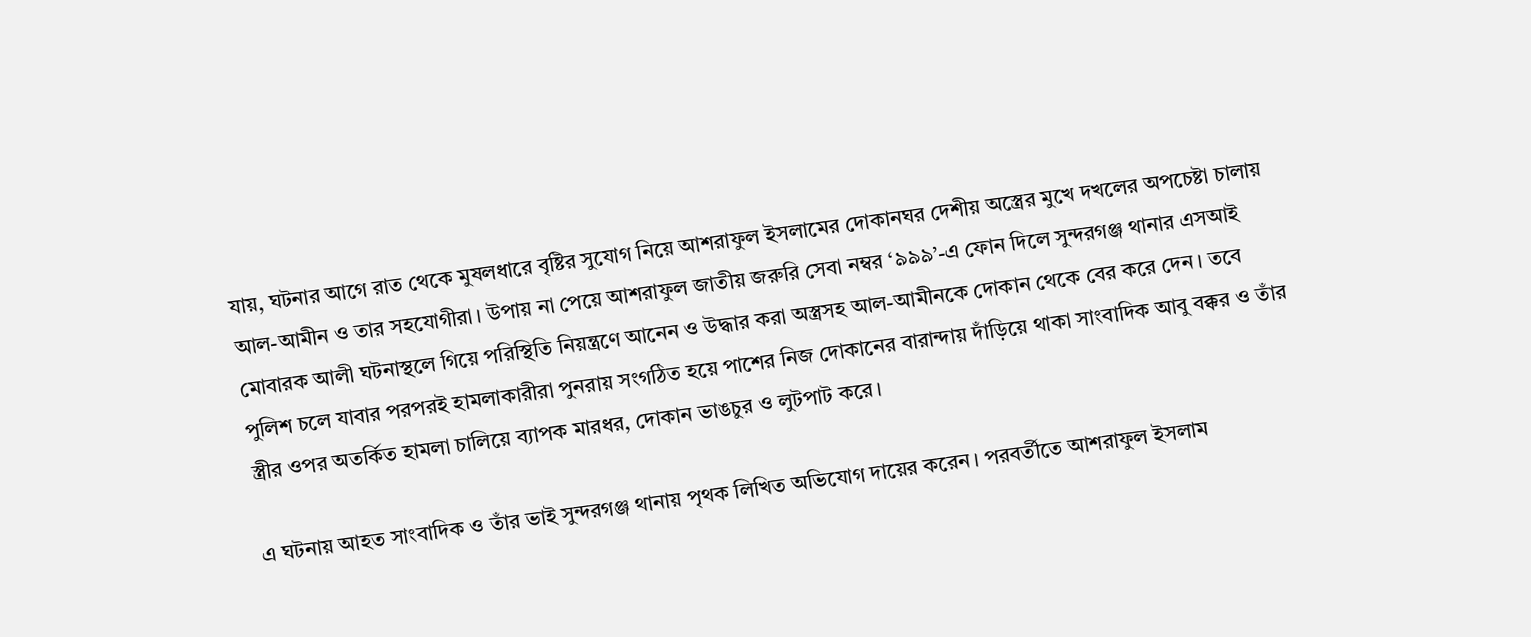যায়, ঘটনার আগে রাত থেকে মুষলধারে বৃষ্টির সুযোগ নিয়ে আশরাফুল ইসলামের দোকানঘর দেশীয় অস্ত্রের মুখে দখলের অপচেষ্টা চালায় আল-আমীন ও তার সহযোগীরা। উপায় না পেয়ে আশরাফুল জাতীয় জরুরি সেবা নম্বর ‘৯৯৯’-এ ফোন দিলে সুন্দরগঞ্জ থানার এসআই মোবারক আলী ঘটনাস্থলে গিয়ে পরিস্থিতি নিয়ন্ত্রণে আনেন ও উদ্ধার করা অস্ত্রসহ আল-আমীনকে দোকান থেকে বের করে দেন। তবে পুলিশ চলে যাবার পরপরই হামলাকারীরা পুনরায় সংগঠিত হয়ে পাশের নিজ দোকানের বারান্দায় দাঁড়িয়ে থাকা সাংবাদিক আবু বক্কর ও তাঁর স্ত্রীর ওপর অতর্কিত হামলা চালিয়ে ব্যাপক মারধর, দোকান ভাঙচুর ও লুটপাট করে।

এ ঘটনায় আহত সাংবাদিক ও তাঁর ভাই সুন্দরগঞ্জ থানায় পৃথক লিখিত অভিযোগ দায়ের করেন। পরবর্তীতে আশরাফুল ইসলাম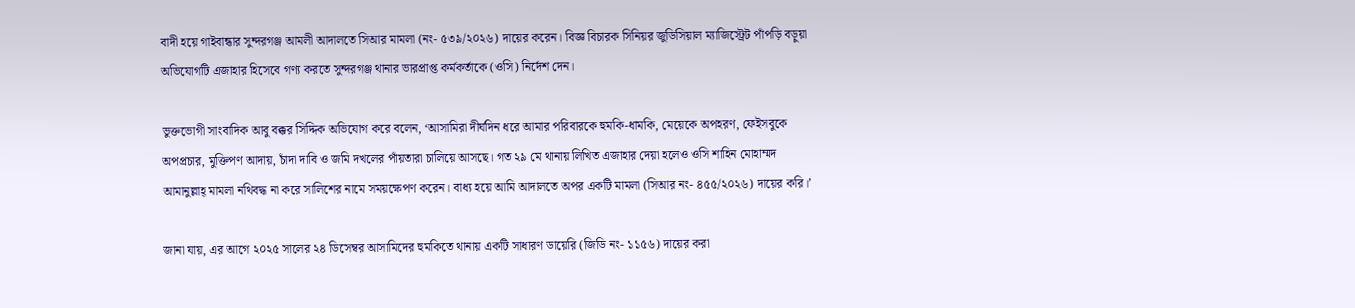বাদী হয়ে গাইবান্ধার সুন্দরগঞ্জ আমলী আদালতে সিআর মামলা (নং- ৫৩৯/২০২৬) দায়ের করেন। বিজ্ঞ বিচারক সিনিয়র জুডিসিয়াল ম্যাজিস্ট্রেট পাঁপড়ি বড়ুয়া অভিযোগটি এজাহার হিসেবে গণ্য করতে সুন্দরগঞ্জ থানার ভারপ্রাপ্ত কর্মকর্তাকে (ওসি) নির্দেশ দেন।

ভুক্তভোগী সাংবাদিক আবু বক্কর সিদ্দিক অভিযোগ করে বলেন, ‘আসামিরা দীর্ঘদিন ধরে আমার পরিবারকে হুমকি-ধামকি, মেয়েকে অপহরণ, ফেইসবুকে অপপ্রচার, মুক্তিপণ আদায়, চাঁদা দাবি ও জমি দখলের পাঁয়তারা চালিয়ে আসছে। গত ২৯ মে থানায় লিখিত এজাহার দেয়া হলেও ওসি শাহিন মোহাম্মদ আমানুল্লাহ্ মামলা নথিবদ্ধ না করে সালিশের নামে সময়ক্ষেপণ করেন। বাধ্য হয়ে আমি আদালতে অপর একটি মামলা (সিআর নং- ৪৫৫/২০২৬) দায়ের করি।’

জানা যায়, এর আগে ২০২৫ সালের ২৪ ডিসেম্বর আসামিদের হুমকিতে থানায় একটি সাধারণ ডায়েরি (জিডি নং- ১১৫৬) দায়ের করা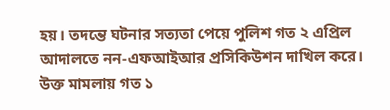হয়। তদন্তে ঘটনার সত্যতা পেয়ে পুলিশ গত ২ এপ্রিল আদালতে নন-এফআইআর প্রসিকিউশন দাখিল করে। উক্ত মামলায় গত ১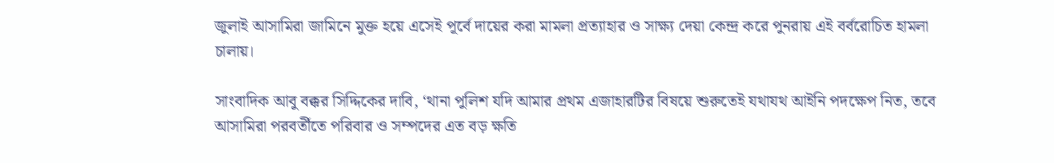জুলাই আসামিরা জামিনে মুক্ত হয়ে এসেই পূর্বে দায়ের করা মামলা প্রত্যাহার ও সাক্ষ্য দেয়া কেন্দ্র করে পুনরায় এই বর্বরোচিত হামলা চালায়।

সাংবাদিক আবু বক্কর সিদ্দিকের দাবি, ‘থানা পুলিশ যদি আমার প্রথম এজাহারটির বিষয়ে শুরুতেই যথাযথ আইনি পদক্ষেপ নিত, তবে আসামিরা পরবর্তীতে পরিবার ও সম্পদের এত বড় ক্ষতি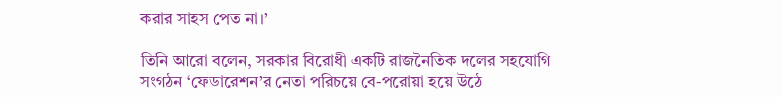করার সাহস পেত না।’

তিনি আরো বলেন, সরকার বিরোধী একটি রাজনৈতিক দলের সহযোগি সংগঠন ‘ফেডারেশন’র নেতা পরিচয়ে বে-পরোয়া হয়ে উঠে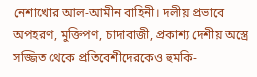নেশাখোর আল-আমীন বাহিনী। দলীয় প্রভাবে অপহরণ, মুক্তিপণ, চাদাবাজী, প্রকাশ্য দেশীয় অস্ত্রে সজ্জিত থেকে প্রতিবেশীদেরকেও হুমকি-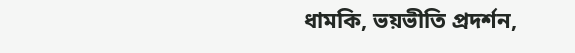ধামকি, ভয়ভীতি প্রদর্শন,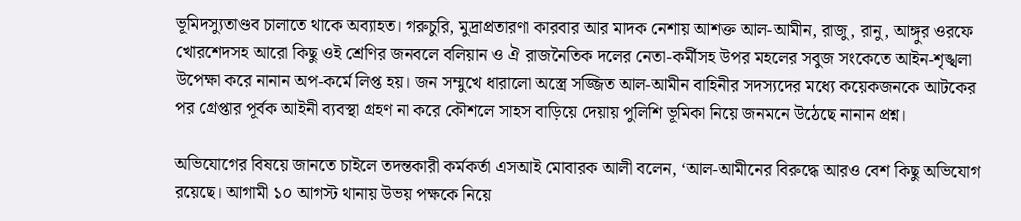ভূমিদস্যুতাণ্ডব চালাতে থাকে অব্যাহত। গরুচুরি, মুদ্রাপ্রতারণা কারবার আর মাদক নেশায় আশক্ত আল-আমীন, রাজু, রানু, আঙ্গুর ওরফে খোরশেদসহ আরো কিছু ওই শ্রেণির জনবলে বলিয়ান ও ঐ রাজনৈতিক দলের নেতা-কর্মীসহ উপর মহলের সবুজ সংকেতে আইন-শৃঙ্খলা উপেক্ষা করে নানান অপ-কর্মে লিপ্ত হয়। জন সম্মুখে ধারালো অস্ত্রে সজ্জিত আল-আমীন বাহিনীর সদস্যদের মধ্যে কয়েকজনকে আটকের পর গ্রেপ্তার পূর্বক আইনী ব্যবস্থা গ্রহণ না করে কৌশলে সাহস বাড়িয়ে দেয়ায় পুলিশি ভূমিকা নিয়ে জনমনে উঠেছে নানান প্রশ্ন।

অভিযোগের বিষয়ে জানতে চাইলে তদন্তকারী কর্মকর্তা এসআই মোবারক আলী বলেন, ‘আল-আমীনের বিরুদ্ধে আরও বেশ কিছু অভিযোগ রয়েছে। আগামী ১০ আগস্ট থানায় উভয় পক্ষকে নিয়ে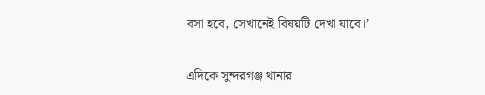বসা হবে, সেখানেই বিষয়টি দেখা যাবে।’

এদিকে সুন্দরগঞ্জ থানার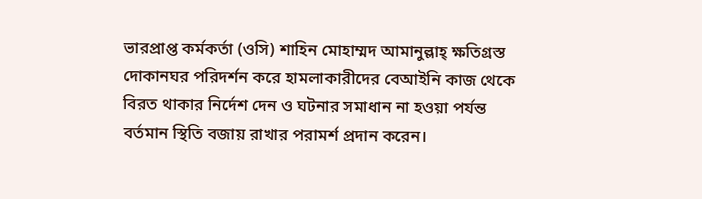ভারপ্রাপ্ত কর্মকর্তা (ওসি) শাহিন মোহাম্মদ আমানুল্লাহ্ ক্ষতিগ্রস্ত দোকানঘর পরিদর্শন করে হামলাকারীদের বেআইনি কাজ থেকে বিরত থাকার নির্দেশ দেন ও ঘটনার সমাধান না হওয়া পর্যন্ত বর্তমান স্থিতি বজায় রাখার পরামর্শ প্রদান করেন।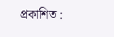প্রকাশিত :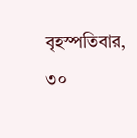বৃহস্পতিবার, ৩০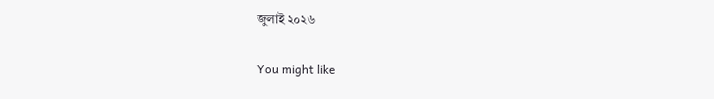জুলাই ২০২৬

You might like